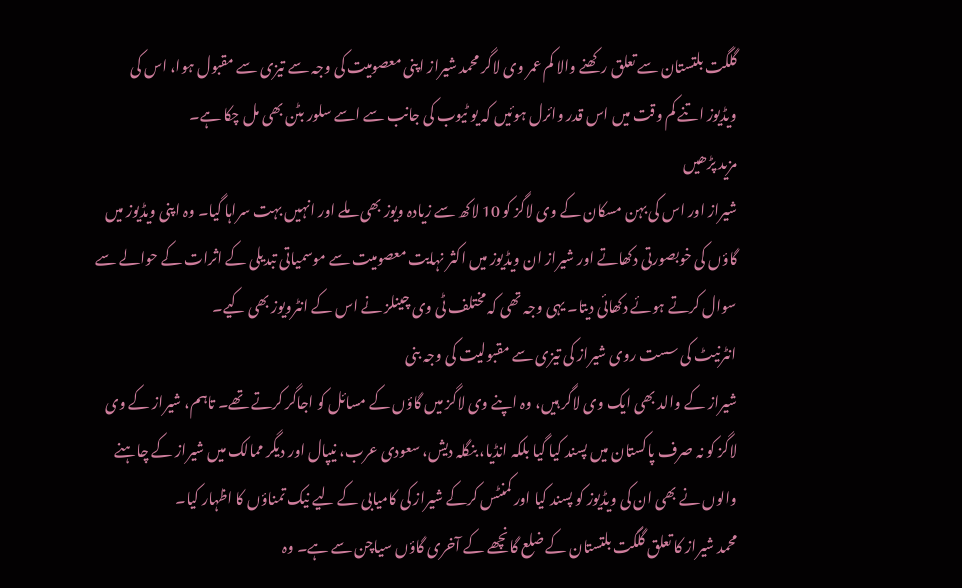گلگت بلتستان سے تعلق رکھنے والا کم عمر وی لاگر محمد شیراز اپنی معصومیت کی وجہ سے تیزی سے مقبول ہوا، اس کی ویڈیوز اتنے کم وقت میں اس قدر وائرل ہوئیں کہ یو ٹیوب کی جانب سے اسے سلور بٹن بھی مل چکا ہے۔
مزید پڑھیں
شیراز اور اس کی بہن مسکان کے وی لاگز کو 10 لاکھ سے زیادہ ویوز بھی ملے اور انہیں بہت سراہا گیا۔ وہ اپنی ویڈیوز میں گاؤں کی خوبصورتی دکھاتے اور شیراز ان ویڈیوز میں اکثر نہایت معصومیت سے موسمیاتی تبدیلی کے اثرات کے حوالے سے سوال کرتے ہوئے دکھائی دیتا۔ یہی وجہ تھی کہ مختلف ٹی وی چینلز نے اس کے انٹرویوز بھی کیے۔
انٹرنیٹ کی سست روی شیراز کی تیزی سے مقبولیت کی وجہ بنی
شیراز کے والد بھی ایک وی لاگر ہیں، وہ اپنے وی لاگز میں گاؤں کے مسائل کو اجاگر کرتے تھے۔ تاہم، شیراز کے وی لاگز کو نہ صرف پاکستان میں پسند کیا گیا بلکہ انڈیا، بنگلہ دیش، سعودی عرب، نیپال اور دیگر ممالک میں شیراز کے چاہنے والوں نے بھی ان کی ویڈیوز کو پسند کیا اور کمنٹس کرکے شیراز کی کامیابی کے لیے نیک تمناؤں کا اظہار کیا۔
محمد شیراز کا تعلق گلگت بلتستان کے ضلع گانچھے کے آخری گاؤں سیاچن سے ہے۔ وہ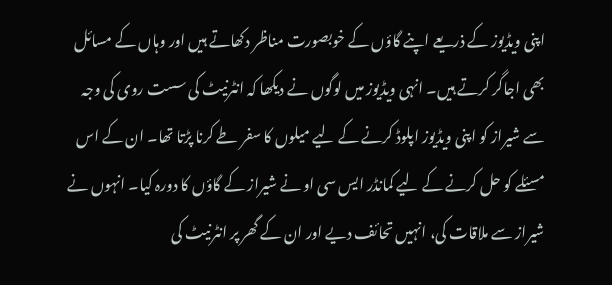اپنی ویڈیوز کے ذریعے اپنے گاؤں کے خوبصورت مناظر دکھاتے ہیں اور وہاں کے مسائل بھی اجاگر کرتے ہیں۔ انہی ویڈیوز میں لوگوں نے دیکھا کہ انٹرنیٹ کی سست روی کی وجہ سے شیراز کو اپنی ویڈیوز اپلوڈ کرنے کے لیے میلوں کا سفر طے کرنا پڑتا تھا۔ ان کے اس مسئلے کو حل کرنے کے لیے کمانڈر ایس سی او نے شیراز کے گاؤں کا دورہ کیا۔ انہوں نے شیراز سے ملاقات کی، انہیں تحائف دیے اور ان کے گھر پر انٹرنیٹ کی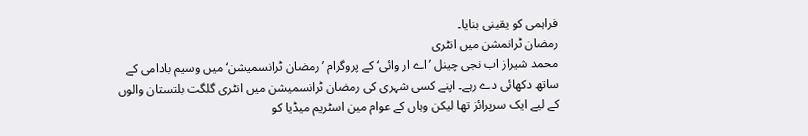فراہمی کو یقینی بنایا۔
رمضان ٹرانمشن میں انٹری
محمد شیراز اب نجی چینل ’اے ار وائی‘ کے پروگرام ’رمضان ٹرانسمیشن‘ میں وسیم بادامی کے ساتھ دکھائی دے رہے۔ اپنے کسی شہری کی رمضان ٹرانسمیشن میں انٹری گلگت بلتستان والوں کے لیے ایک سرپرائز تھا لیکن وہاں کے عوام مین اسٹریم میڈیا کو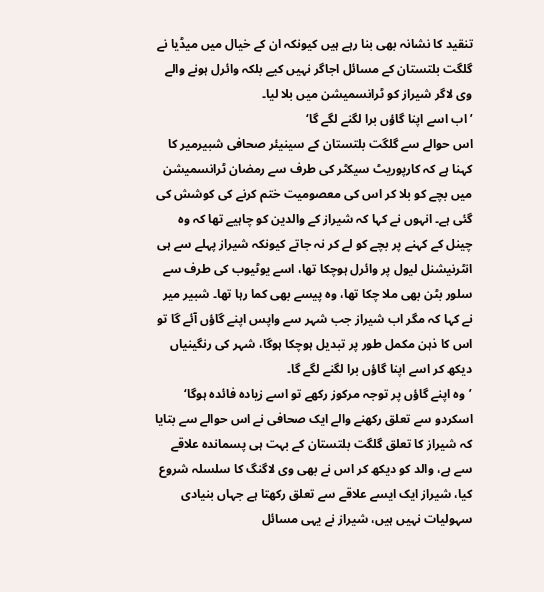تنقید کا نشانہ بھی بنا رہے ہیں کیونکہ ان کے خیال میں میڈیا نے گلگت بلتستان کے مسائل اجاگر نہیں کیے بلکہ وائرل ہونے والے وی لاگر شیراز کو ٹرانسمیشن میں بلا لیا۔
’اب اسے اپنا گاؤں برا لگنے لگے گا‘
اس حوالے سے گلگت بلتستان کے سینیئر صحافی شبیرمیر کا کہنا ہے کہ کارپوریٹ سیکٹر کی طرف سے رمضان ٹرانسمیشن میں بچے کو بلا کر اس کی معصومیت ختم کرنے کی کوشش کی گئی ہے۔ انہوں نے کہا کہ شیراز کے والدین کو چاہیے تھا کہ وہ چینل کے کہنے پر بچے کو لے کر نہ جاتے کیونکہ شیراز پہلے سے ہی انٹرنیشنل لیول پر وائرل ہوچکا تھا، اسے یوٹیوب کی طرف سے سلور بٹن بھی ملا چکا تھا، وہ پیسے بھی کما رہا تھا۔ شبیر میر نے کہا کہ مگر اب شیراز جب شہر سے واپس اپنے گاؤں آئے گا تو اس کا ذہن مکمل طور پر تبدیل ہوچکا ہوگا، شہر کی رنگینیاں دیکھ کر اسے اپنا گاؤں برا لگنے لگے گا۔
’وہ اپنے گاؤں پر توجہ مرکوز رکھے تو اسے زیادہ فائدہ ہوگا‘
اسکردو سے تعلق رکھنے والے ایک صحافی نے اس حوالے سے بتایا کہ شیراز کا تعلق گلگت بلتستان کے بہت ہی پسماندہ علاقے سے ہے، والد کو دیکھ کر اس نے بھی وی لاگنگ کا سلسلہ شروع کیا، شیراز ایک ایسے علاقے سے تعلق رکھتا ہے جہاں بنیادی سہولیات نہیں ہیں، شیراز نے یہی مسائل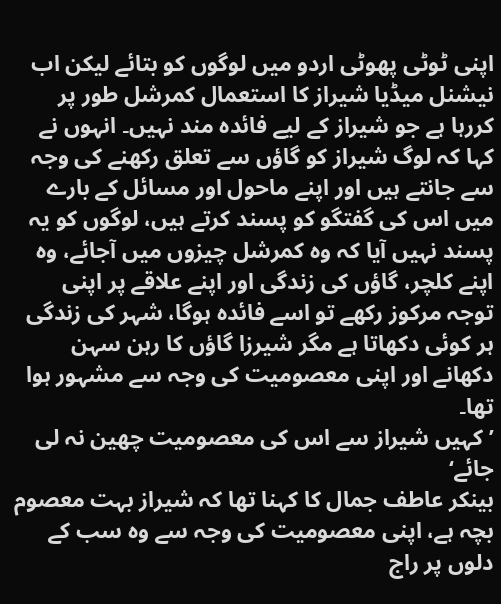اپنی ٹوٹی پھوٹی اردو میں لوگوں کو بتائے لیکن اب نیشنل میڈیا شیراز کا استعمال کمرشل طور پر کررہا ہے جو شیراز کے لیے فائدہ مند نہیں۔ انہوں نے کہا کہ لوگ شیراز کو گاؤں سے تعلق رکھنے کی وجہ سے جانتے ہیں اور اپنے ماحول اور مسائل کے بارے میں اس کی گفتگو کو پسند کرتے ہیں، لوگوں کو یہ پسند نہیں آیا کہ وہ کمرشل چیزوں میں آجائے، وہ اپنے کلچر، گاؤں کی زندگی اور اپنے علاقے پر اپنی توجہ مرکوز رکھے تو اسے فائدہ ہوگا، شہر کی زندگی ہر کوئی دکھاتا ہے مگر شیرزا گاؤں کا رہن سہن دکھانے اور اپنی معصومیت کی وجہ سے مشہور ہوا تھا۔
’کہیں شیراز سے اس کی معصومیت چھین نہ لی جائے‘
بینکر عاطف جمال کا کہنا تھا کہ شیراز بہت معصوم بچہ ہے، اپنی معصومیت کی وجہ سے وہ سب کے دلوں پر راج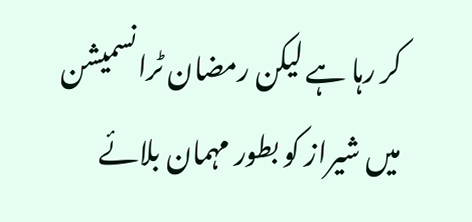کر رہا ہے لیکن رمضان ٹرانسمیشن میں شیراز کو بطور مہمان بلائے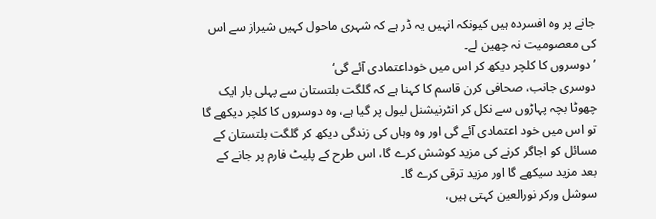جانے پر وہ افسردہ ہیں کیونکہ انہیں یہ ڈر ہے کہ شہری ماحول کہیں شیراز سے اس کی معصومیت نہ چھین لے۔
’دوسروں کا کلچر دیکھ کر اس میں خوداعتمادی آئے گی‘
دوسری جانب، صحافی کرن قاسم کا کہنا ہے کہ گلگت بلتستان سے پہلی بار ایک چھوٹا بچہ پہاڑوں سے نکل کر انٹرنیشنل لیول پر گیا ہے، وہ دوسروں کا کلچر دیکھے گا تو اس میں خود اعتمادی آئے گی اور وہ وہاں کی زندگی دیکھ کر گلگت بلتستان کے مسائل کو اجاگر کرنے کی مزید کوشش کرے گا، اس طرح کے پلیٹ فارم پر جانے کے بعد مزید سیکھے گا اور مزید ترقی کرے گا۔
سوشل ورکر نورالعین کہتی ہیں،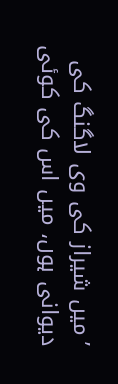’میں شیراز کی وی لاگنگ کی دیوانی ہوں، میں اس کی کوئی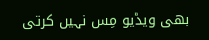بھی ویڈیو مِس نہیں کرتی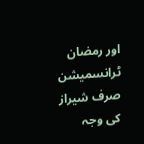اور رمضان ٹرانسمیشن صرف شیراز کی وجہ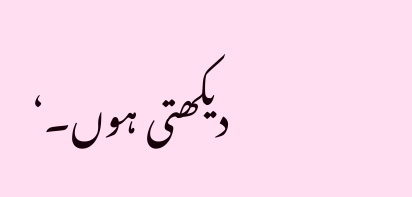دیکھتی ہوں۔‘